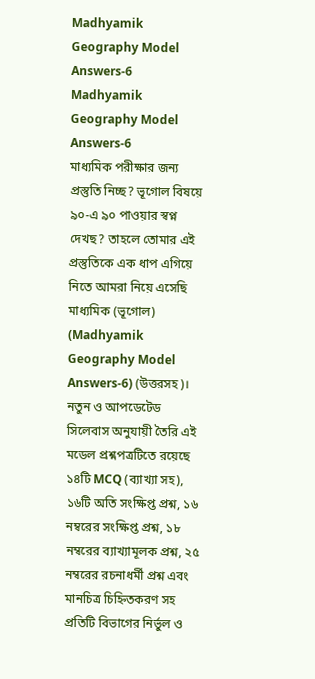Madhyamik Geography Model Answers-6
Madhyamik Geography Model Answers-6
মাধ্যমিক পরীক্ষার জন্য প্রস্তুতি নিচ্ছ? ভূগোল বিষয়ে ৯০-এ ৯০ পাওয়ার স্বপ্ন দেখছ? তাহলে তোমার এই প্রস্তুতিকে এক ধাপ এগিয়ে নিতে আমরা নিয়ে এসেছি মাধ্যমিক (ভূগোল) (Madhyamik Geography Model Answers-6) (উত্তরসহ)। নতুন ও আপডেটেড সিলেবাস অনুযায়ী তৈরি এই মডেল প্রশ্নপত্রটিতে রয়েছে ১৪টি MCQ (ব্যাখ্যা সহ), ১৬টি অতি সংক্ষিপ্ত প্রশ্ন, ১৬ নম্বরের সংক্ষিপ্ত প্রশ্ন, ১৮ নম্বরের ব্যাখ্যামূলক প্রশ্ন, ২৫ নম্বরের রচনাধর্মী প্রশ্ন এবং মানচিত্র চিহ্নিতকরণ সহ প্রতিটি বিভাগের নির্ভুল ও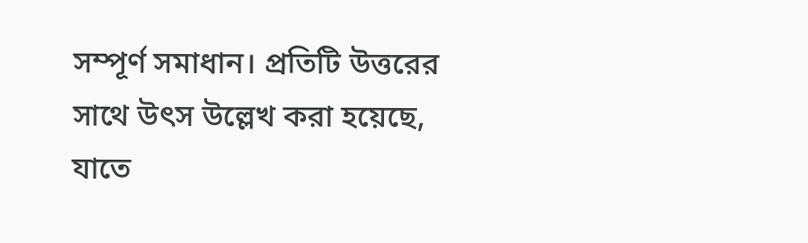সম্পূর্ণ সমাধান। প্রতিটি উত্তরের সাথে উৎস উল্লেখ করা হয়েছে, যাতে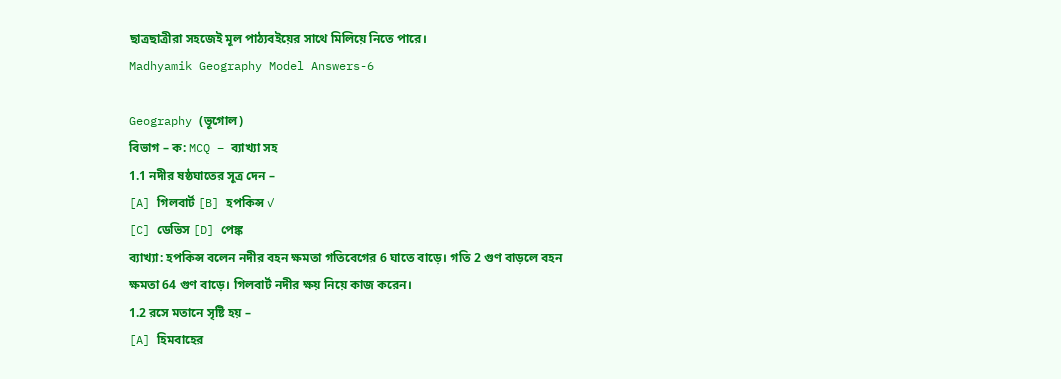ছাত্রছাত্রীরা সহজেই মূল পাঠ্যবইয়ের সাথে মিলিয়ে নিতে পারে।
Madhyamik Geography Model Answers-6

Geography (ভূগোল)
বিভাগ – ক: MCQ – ব্যাখ্যা সহ
1.1 নদীর ষষ্ঠঘাতের সূত্র দেন –
[A] গিলবার্ট [B] হপকিন্স ✓
[C] ডেভিস [D] পেঙ্ক
ব্যাখ্যা: হপকিন্স বলেন নদীর বহন ক্ষমতা গতিবেগের 6 ঘাতে বাড়ে। গতি 2 গুণ বাড়লে বহন ক্ষমতা 64 গুণ বাড়ে। গিলবার্ট নদীর ক্ষয় নিয়ে কাজ করেন।
1.2 রসে মতানে সৃষ্টি হয় –
[A] হিমবাহের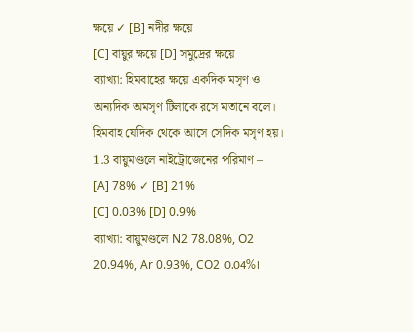ক্ষয়ে ✓ [B] নদীর ক্ষয়ে
[C] বায়ুর ক্ষয়ে [D] সমুদ্রের ক্ষয়ে
ব্যাখ্যা: হিমবাহের ক্ষয়ে একদিক মসৃণ ও অন্যদিক অমসৃণ টিলাকে রসে মতানে বলে। হিমবাহ যেদিক থেকে আসে সেদিক মসৃণ হয়।
1.3 বায়ুমণ্ডলে নাইট্রোজেনের পরিমাণ –
[A] 78% ✓ [B] 21%
[C] 0.03% [D] 0.9%
ব্যাখ্যা: বায়ুমণ্ডলে N2 78.08%, O2 20.94%, Ar 0.93%, CO2 0.04%।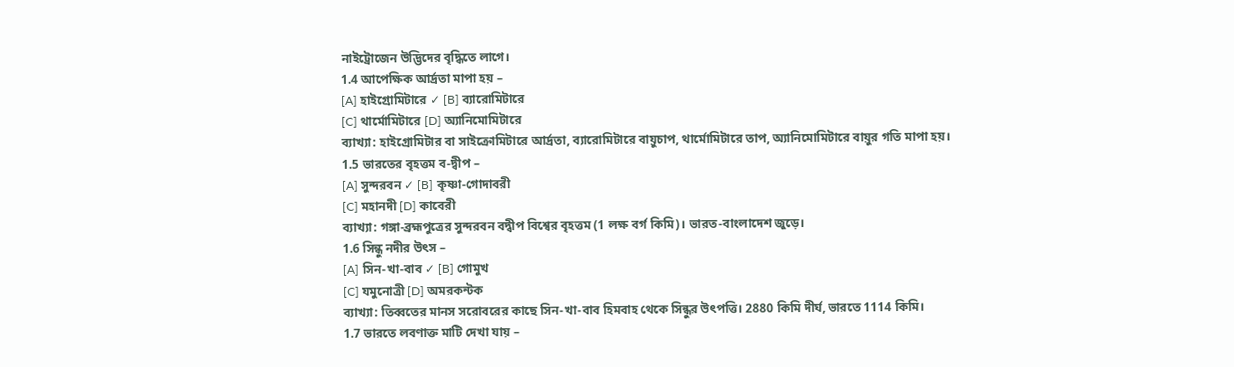নাইট্রোজেন উদ্ভিদের বৃদ্ধিতে লাগে।
1.4 আপেক্ষিক আর্দ্রতা মাপা হয় –
[A] হাইগ্রোমিটারে ✓ [B] ব্যারোমিটারে
[C] থার্মোমিটারে [D] অ্যানিমোমিটারে
ব্যাখ্যা: হাইগ্রোমিটার বা সাইক্রোমিটারে আর্দ্রতা, ব্যারোমিটারে বায়ুচাপ, থার্মোমিটারে তাপ, অ্যানিমোমিটারে বায়ুর গতি মাপা হয়।
1.5 ভারতের বৃহত্তম ব-দ্বীপ –
[A] সুন্দরবন ✓ [B] কৃষ্ণা-গোদাবরী
[C] মহানদী [D] কাবেরী
ব্যাখ্যা: গঙ্গা-ব্রহ্মপুত্রের সুন্দরবন বদ্বীপ বিশ্বের বৃহত্তম (1 লক্ষ বর্গ কিমি)। ভারত-বাংলাদেশ জুড়ে।
1.6 সিন্ধু নদীর উৎস –
[A] সিন-খা-বাব ✓ [B] গোমুখ
[C] যমুনোত্রী [D] অমরকন্টক
ব্যাখ্যা: তিব্বতের মানস সরোবরের কাছে সিন-খা-বাব হিমবাহ থেকে সিন্ধুর উৎপত্তি। 2880 কিমি দীর্ঘ, ভারতে 1114 কিমি।
1.7 ভারতে লবণাক্ত মাটি দেখা যায় –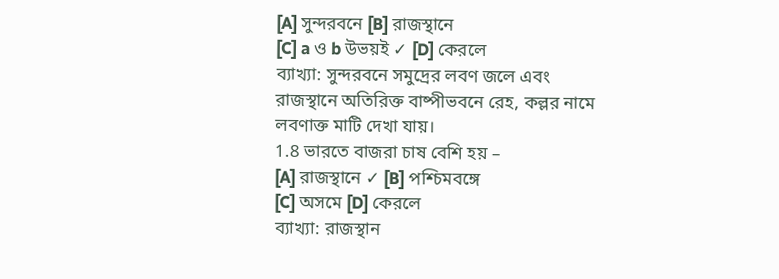[A] সুন্দরবনে [B] রাজস্থানে
[C] a ও b উভয়ই ✓ [D] কেরলে
ব্যাখ্যা: সুন্দরবনে সমুদ্রের লবণ জলে এবং রাজস্থানে অতিরিক্ত বাষ্পীভবনে রেহ, কল্লর নামে লবণাক্ত মাটি দেখা যায়।
1.8 ভারতে বাজরা চাষ বেশি হয় –
[A] রাজস্থানে ✓ [B] পশ্চিমবঙ্গে
[C] অসমে [D] কেরলে
ব্যাখ্যা: রাজস্থান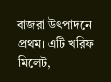বাজরা উৎপাদনে প্রথম। এটি খরিফ মিলেট,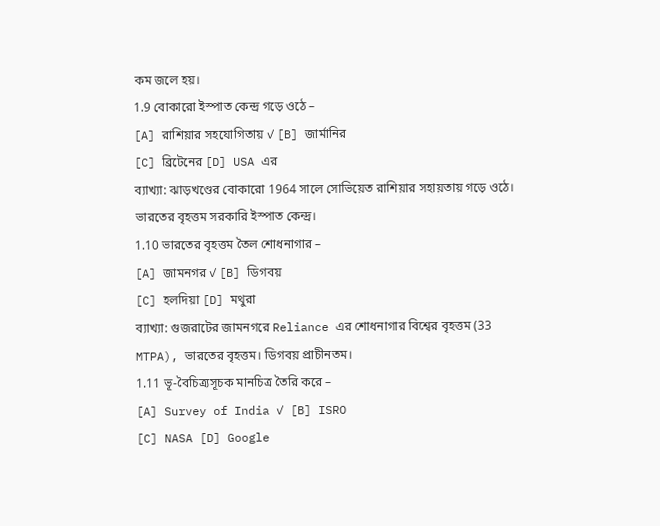কম জলে হয়।
1.9 বোকারো ইস্পাত কেন্দ্র গড়ে ওঠে –
[A] রাশিয়ার সহযোগিতায় ✓ [B] জার্মানির
[C] ব্রিটেনের [D] USA এর
ব্যাখ্যা: ঝাড়খণ্ডের বোকারো 1964 সালে সোভিয়েত রাশিয়ার সহায়তায় গড়ে ওঠে। ভারতের বৃহত্তম সরকারি ইস্পাত কেন্দ্র।
1.10 ভারতের বৃহত্তম তৈল শোধনাগার –
[A] জামনগর ✓ [B] ডিগবয়
[C] হলদিয়া [D] মথুরা
ব্যাখ্যা: গুজরাটের জামনগরে Reliance এর শোধনাগার বিশ্বের বৃহত্তম (33 MTPA), ভারতের বৃহত্তম। ডিগবয় প্রাচীনতম।
1.11 ভূ-বৈচিত্র্যসূচক মানচিত্র তৈরি করে –
[A] Survey of India ✓ [B] ISRO
[C] NASA [D] Google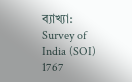ব্যাখ্যা: Survey of India (SOI) 1767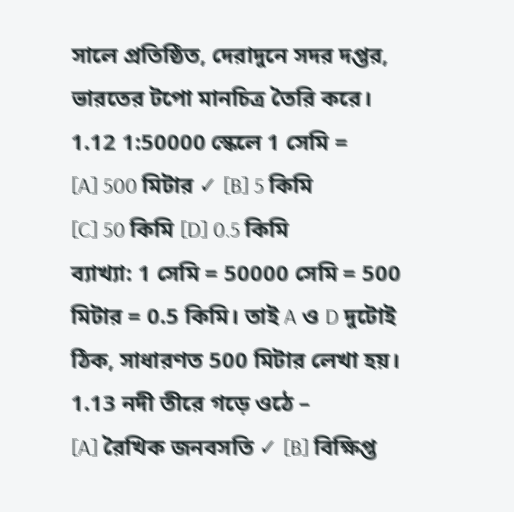সালে প্রতিষ্ঠিত, দেরাদুনে সদর দপ্তর, ভারতের টপো মানচিত্র তৈরি করে।
1.12 1:50000 স্কেলে 1 সেমি =
[A] 500 মিটার ✓ [B] 5 কিমি
[C] 50 কিমি [D] 0.5 কিমি
ব্যাখ্যা: 1 সেমি = 50000 সেমি = 500 মিটার = 0.5 কিমি। তাই A ও D দুটোই ঠিক, সাধারণত 500 মিটার লেখা হয়।
1.13 নদী তীরে গড়ে ওঠে –
[A] রৈখিক জনবসতি ✓ [B] বিক্ষিপ্ত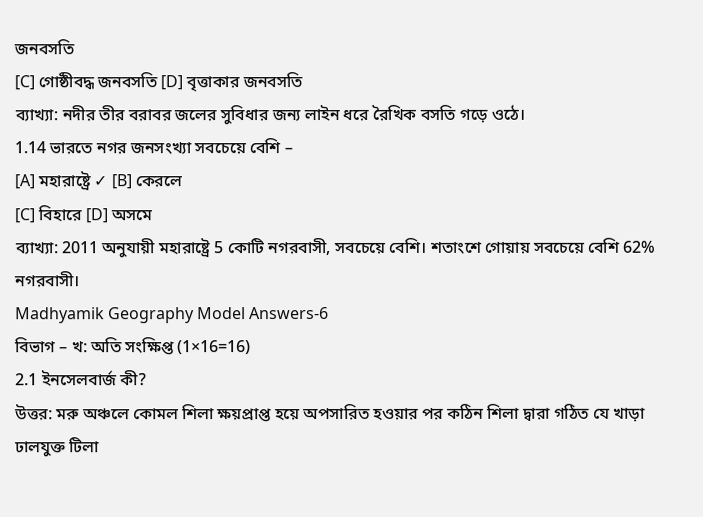জনবসতি
[C] গোষ্ঠীবদ্ধ জনবসতি [D] বৃত্তাকার জনবসতি
ব্যাখ্যা: নদীর তীর বরাবর জলের সুবিধার জন্য লাইন ধরে রৈখিক বসতি গড়ে ওঠে।
1.14 ভারতে নগর জনসংখ্যা সবচেয়ে বেশি –
[A] মহারাষ্ট্রে ✓ [B] কেরলে
[C] বিহারে [D] অসমে
ব্যাখ্যা: 2011 অনুযায়ী মহারাষ্ট্রে 5 কোটি নগরবাসী, সবচেয়ে বেশি। শতাংশে গোয়ায় সবচেয়ে বেশি 62% নগরবাসী।
Madhyamik Geography Model Answers-6
বিভাগ – খ: অতি সংক্ষিপ্ত (1×16=16)
2.1 ইনসেলবার্জ কী?
উত্তর: মরু অঞ্চলে কোমল শিলা ক্ষয়প্রাপ্ত হয়ে অপসারিত হওয়ার পর কঠিন শিলা দ্বারা গঠিত যে খাড়া ঢালযুক্ত টিলা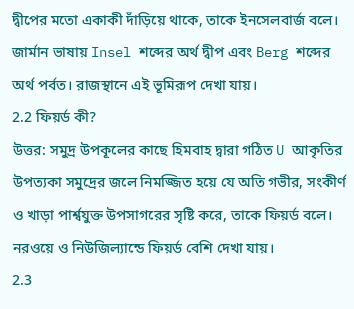দ্বীপের মতো একাকী দাঁড়িয়ে থাকে, তাকে ইনসেলবার্জ বলে। জার্মান ভাষায় Insel শব্দের অর্থ দ্বীপ এবং Berg শব্দের অর্থ পর্বত। রাজস্থানে এই ভূমিরূপ দেখা যায়।
2.2 ফিয়র্ড কী?
উত্তর: সমুদ্র উপকূলের কাছে হিমবাহ দ্বারা গঠিত U আকৃতির উপত্যকা সমুদ্রের জলে নিমজ্জিত হয়ে যে অতি গভীর, সংকীর্ণ ও খাড়া পার্শ্বযুক্ত উপসাগরের সৃষ্টি করে, তাকে ফিয়র্ড বলে। নরওয়ে ও নিউজিল্যান্ডে ফিয়র্ড বেশি দেখা যায়।
2.3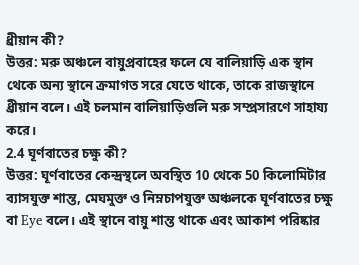ধ্রীয়ান কী?
উত্তর: মরু অঞ্চলে বায়ুপ্রবাহের ফলে যে বালিয়াড়ি এক স্থান থেকে অন্য স্থানে ক্রমাগত সরে যেতে থাকে, তাকে রাজস্থানে ধ্রীয়ান বলে। এই চলমান বালিয়াড়িগুলি মরু সম্প্রসারণে সাহায্য করে।
2.4 ঘূর্ণবাতের চক্ষু কী?
উত্তর: ঘূর্ণবাতের কেন্দ্রস্থলে অবস্থিত 10 থেকে 50 কিলোমিটার ব্যাসযুক্ত শান্ত, মেঘমুক্ত ও নিম্নচাপযুক্ত অঞ্চলকে ঘূর্ণবাতের চক্ষু বা Eye বলে। এই স্থানে বায়ু শান্ত থাকে এবং আকাশ পরিষ্কার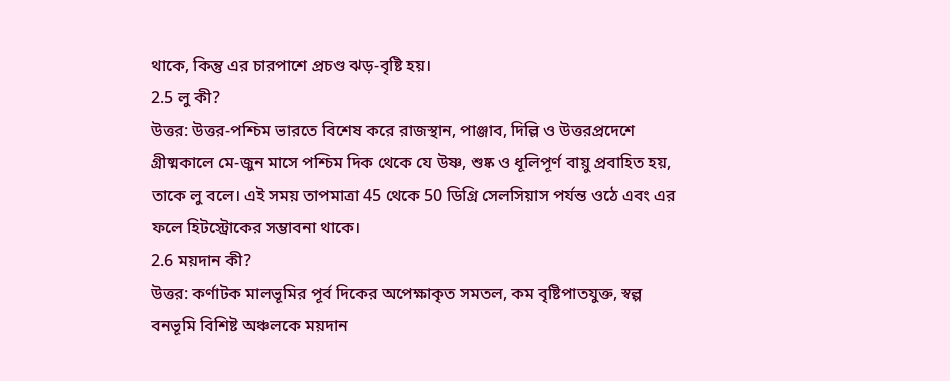থাকে, কিন্তু এর চারপাশে প্রচণ্ড ঝড়-বৃষ্টি হয়।
2.5 লু কী?
উত্তর: উত্তর-পশ্চিম ভারতে বিশেষ করে রাজস্থান, পাঞ্জাব, দিল্লি ও উত্তরপ্রদেশে গ্রীষ্মকালে মে-জুন মাসে পশ্চিম দিক থেকে যে উষ্ণ, শুষ্ক ও ধূলিপূর্ণ বায়ু প্রবাহিত হয়, তাকে লু বলে। এই সময় তাপমাত্রা 45 থেকে 50 ডিগ্রি সেলসিয়াস পর্যন্ত ওঠে এবং এর ফলে হিটস্ট্রোকের সম্ভাবনা থাকে।
2.6 ময়দান কী?
উত্তর: কর্ণাটক মালভূমির পূর্ব দিকের অপেক্ষাকৃত সমতল, কম বৃষ্টিপাতযুক্ত, স্বল্প বনভূমি বিশিষ্ট অঞ্চলকে ময়দান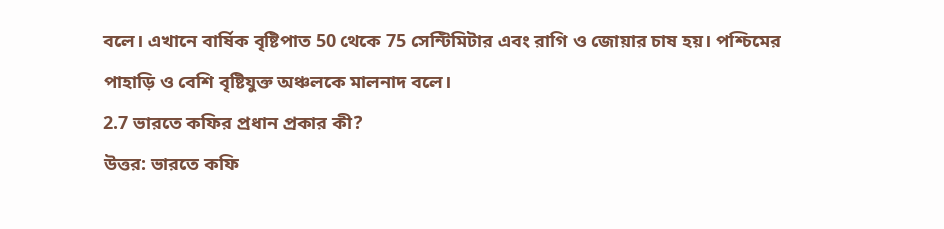বলে। এখানে বার্ষিক বৃষ্টিপাত 50 থেকে 75 সেন্টিমিটার এবং রাগি ও জোয়ার চাষ হয়। পশ্চিমের পাহাড়ি ও বেশি বৃষ্টিযুক্ত অঞ্চলকে মালনাদ বলে।
2.7 ভারতে কফির প্রধান প্রকার কী?
উত্তর: ভারতে কফি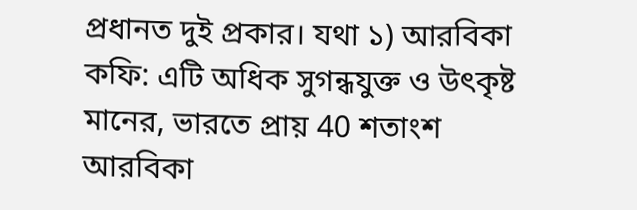প্রধানত দুই প্রকার। যথা ১) আরবিকা কফি: এটি অধিক সুগন্ধযুক্ত ও উৎকৃষ্ট মানের, ভারতে প্রায় 40 শতাংশ আরবিকা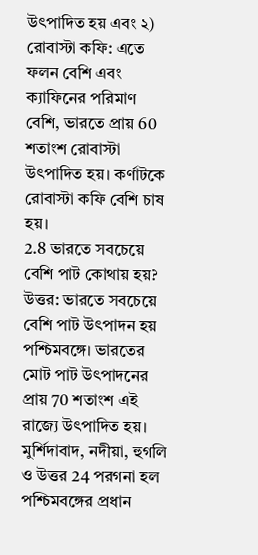উৎপাদিত হয় এবং ২) রোবাস্টা কফি: এতে ফলন বেশি এবং ক্যাফিনের পরিমাণ বেশি, ভারতে প্রায় 60 শতাংশ রোবাস্টা উৎপাদিত হয়। কর্ণাটকে রোবাস্টা কফি বেশি চাষ হয়।
2.8 ভারতে সবচেয়ে বেশি পাট কোথায় হয়?
উত্তর: ভারতে সবচেয়ে বেশি পাট উৎপাদন হয় পশ্চিমবঙ্গে। ভারতের মোট পাট উৎপাদনের প্রায় 70 শতাংশ এই রাজ্যে উৎপাদিত হয়। মুর্শিদাবাদ, নদীয়া, হুগলি ও উত্তর 24 পরগনা হল পশ্চিমবঙ্গের প্রধান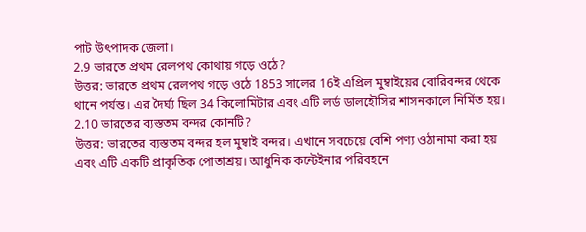পাট উৎপাদক জেলা।
2.9 ভারতে প্রথম রেলপথ কোথায় গড়ে ওঠে?
উত্তর: ভারতে প্রথম রেলপথ গড়ে ওঠে 1853 সালের 16ই এপ্রিল মুম্বাইয়ের বোরিবন্দর থেকে থানে পর্যন্ত। এর দৈর্ঘ্য ছিল 34 কিলোমিটার এবং এটি লর্ড ডালহৌসির শাসনকালে নির্মিত হয়।
2.10 ভারতের ব্যস্ততম বন্দর কোনটি?
উত্তর: ভারতের ব্যস্ততম বন্দর হল মুম্বাই বন্দর। এখানে সবচেয়ে বেশি পণ্য ওঠানামা করা হয় এবং এটি একটি প্রাকৃতিক পোতাশ্রয়। আধুনিক কন্টেইনার পরিবহনে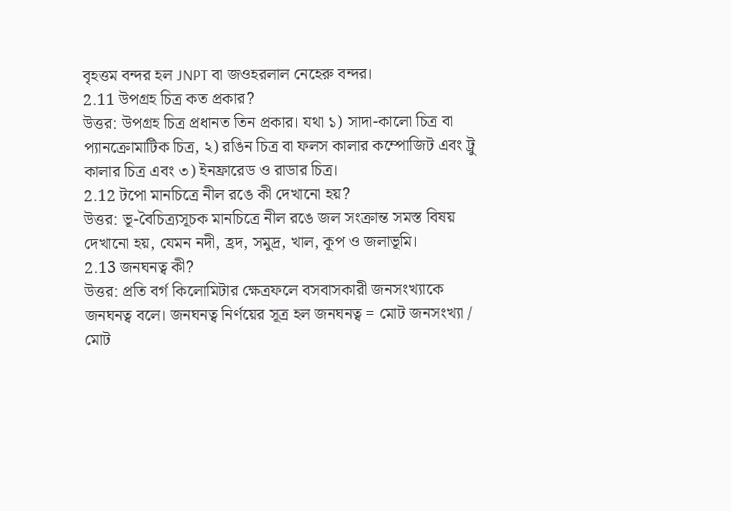বৃহত্তম বন্দর হল JNPT বা জওহরলাল নেহেরু বন্দর।
2.11 উপগ্রহ চিত্র কত প্রকার?
উত্তর: উপগ্রহ চিত্র প্রধানত তিন প্রকার। যথা ১) সাদা-কালো চিত্র বা প্যানক্রোমাটিক চিত্র, ২) রঙিন চিত্র বা ফলস কালার কম্পোজিট এবং ট্রু কালার চিত্র এবং ৩) ইনফ্রারেড ও রাডার চিত্র।
2.12 টপো মানচিত্রে নীল রঙে কী দেখানো হয়?
উত্তর: ভূ-বৈচিত্র্যসূচক মানচিত্রে নীল রঙে জল সংক্রান্ত সমস্ত বিষয় দেখানো হয়, যেমন নদী, হ্রদ, সমুদ্র, খাল, কূপ ও জলাভূমি।
2.13 জনঘনত্ব কী?
উত্তর: প্রতি বর্গ কিলোমিটার ক্ষেত্রফলে বসবাসকারী জনসংখ্যাকে জনঘনত্ব বলে। জনঘনত্ব নির্ণয়ের সূত্র হল জনঘনত্ব = মোট জনসংখ্যা / মোট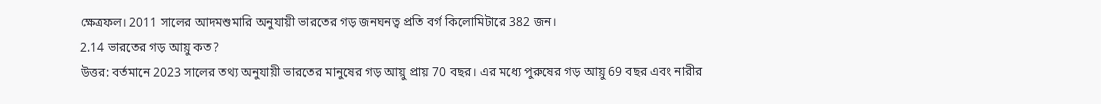ক্ষেত্রফল। 2011 সালের আদমশুমারি অনুযায়ী ভারতের গড় জনঘনত্ব প্রতি বর্গ কিলোমিটারে 382 জন।
2.14 ভারতের গড় আয়ু কত?
উত্তর: বর্তমানে 2023 সালের তথ্য অনুযায়ী ভারতের মানুষের গড় আয়ু প্রায় 70 বছর। এর মধ্যে পুরুষের গড় আয়ু 69 বছর এবং নারীর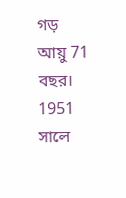গড় আয়ু 71 বছর। 1951 সালে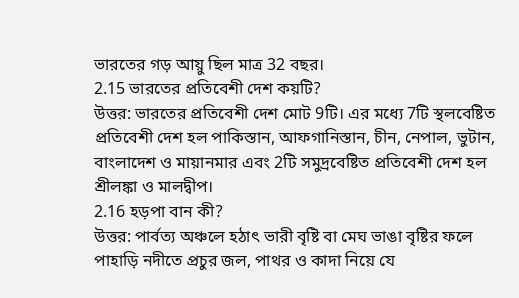ভারতের গড় আয়ু ছিল মাত্র 32 বছর।
2.15 ভারতের প্রতিবেশী দেশ কয়টি?
উত্তর: ভারতের প্রতিবেশী দেশ মোট 9টি। এর মধ্যে 7টি স্থলবেষ্টিত প্রতিবেশী দেশ হল পাকিস্তান, আফগানিস্তান, চীন, নেপাল, ভুটান, বাংলাদেশ ও মায়ানমার এবং 2টি সমুদ্রবেষ্টিত প্রতিবেশী দেশ হল শ্রীলঙ্কা ও মালদ্বীপ।
2.16 হড়পা বান কী?
উত্তর: পার্বত্য অঞ্চলে হঠাৎ ভারী বৃষ্টি বা মেঘ ভাঙা বৃষ্টির ফলে পাহাড়ি নদীতে প্রচুর জল, পাথর ও কাদা নিয়ে যে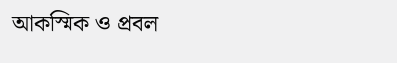আকস্মিক ও প্রবল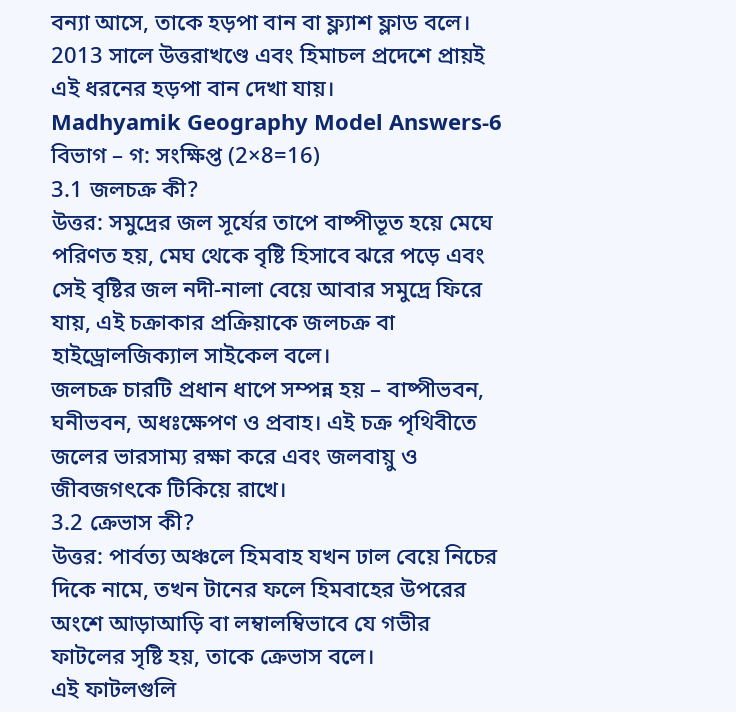বন্যা আসে, তাকে হড়পা বান বা ফ্ল্যাশ ফ্লাড বলে। 2013 সালে উত্তরাখণ্ডে এবং হিমাচল প্রদেশে প্রায়ই এই ধরনের হড়পা বান দেখা যায়।
Madhyamik Geography Model Answers-6
বিভাগ – গ: সংক্ষিপ্ত (2×8=16)
3.1 জলচক্র কী?
উত্তর: সমুদ্রের জল সূর্যের তাপে বাষ্পীভূত হয়ে মেঘে পরিণত হয়, মেঘ থেকে বৃষ্টি হিসাবে ঝরে পড়ে এবং সেই বৃষ্টির জল নদী-নালা বেয়ে আবার সমুদ্রে ফিরে যায়, এই চক্রাকার প্রক্রিয়াকে জলচক্র বা হাইড্রোলজিক্যাল সাইকেল বলে।
জলচক্র চারটি প্রধান ধাপে সম্পন্ন হয় – বাষ্পীভবন, ঘনীভবন, অধঃক্ষেপণ ও প্রবাহ। এই চক্র পৃথিবীতে জলের ভারসাম্য রক্ষা করে এবং জলবায়ু ও জীবজগৎকে টিকিয়ে রাখে।
3.2 ক্রেভাস কী?
উত্তর: পার্বত্য অঞ্চলে হিমবাহ যখন ঢাল বেয়ে নিচের দিকে নামে, তখন টানের ফলে হিমবাহের উপরের অংশে আড়াআড়ি বা লম্বালম্বিভাবে যে গভীর ফাটলের সৃষ্টি হয়, তাকে ক্রেভাস বলে।
এই ফাটলগুলি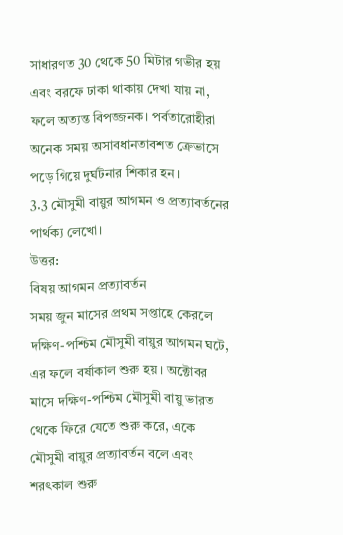সাধারণত 30 থেকে 50 মিটার গভীর হয় এবং বরফে ঢাকা থাকায় দেখা যায় না, ফলে অত্যন্ত বিপজ্জনক। পর্বতারোহীরা অনেক সময় অসাবধানতাবশত ক্রেভাসে পড়ে গিয়ে দুর্ঘটনার শিকার হন।
3.3 মৌসুমী বায়ুর আগমন ও প্রত্যাবর্তনের পার্থক্য লেখো।
উত্তর:
বিষয় আগমন প্রত্যাবর্তন
সময় জুন মাসের প্রথম সপ্তাহে কেরলে দক্ষিণ-পশ্চিম মৌসুমী বায়ুর আগমন ঘটে, এর ফলে বর্ষাকাল শুরু হয়। অক্টোবর মাসে দক্ষিণ-পশ্চিম মৌসুমী বায়ু ভারত থেকে ফিরে যেতে শুরু করে, একে মৌসুমী বায়ুর প্রত্যাবর্তন বলে এবং শরৎকাল শুরু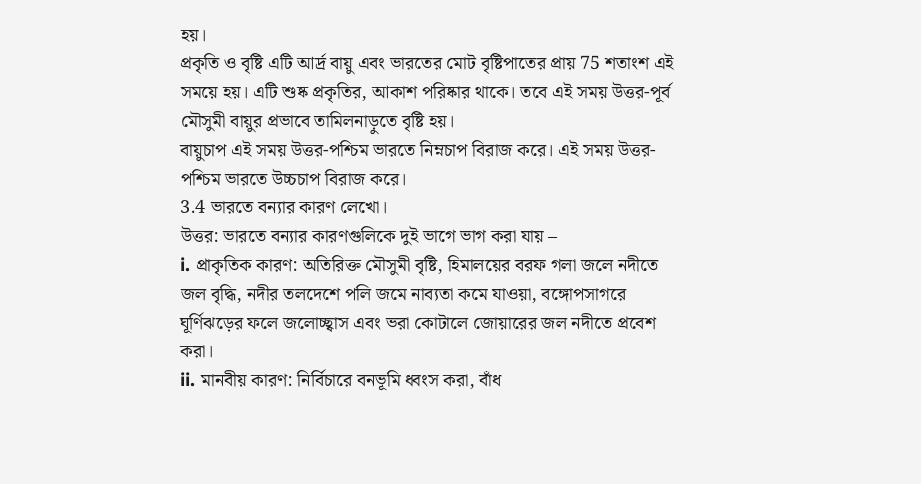হয়।
প্রকৃতি ও বৃষ্টি এটি আর্দ্র বায়ু এবং ভারতের মোট বৃষ্টিপাতের প্রায় 75 শতাংশ এই সময়ে হয়। এটি শুষ্ক প্রকৃতির, আকাশ পরিষ্কার থাকে। তবে এই সময় উত্তর-পূর্ব মৌসুমী বায়ুর প্রভাবে তামিলনাড়ুতে বৃষ্টি হয়।
বায়ুচাপ এই সময় উত্তর-পশ্চিম ভারতে নিম্নচাপ বিরাজ করে। এই সময় উত্তর-পশ্চিম ভারতে উচ্চচাপ বিরাজ করে।
3.4 ভারতে বন্যার কারণ লেখো।
উত্তর: ভারতে বন্যার কারণগুলিকে দুই ভাগে ভাগ করা যায় –
i. প্রাকৃতিক কারণ: অতিরিক্ত মৌসুমী বৃষ্টি, হিমালয়ের বরফ গলা জলে নদীতে জল বৃদ্ধি, নদীর তলদেশে পলি জমে নাব্যতা কমে যাওয়া, বঙ্গোপসাগরে ঘূর্ণিঝড়ের ফলে জলোচ্ছ্বাস এবং ভরা কোটালে জোয়ারের জল নদীতে প্রবেশ করা।
ii. মানবীয় কারণ: নির্বিচারে বনভূমি ধ্বংস করা, বাঁধ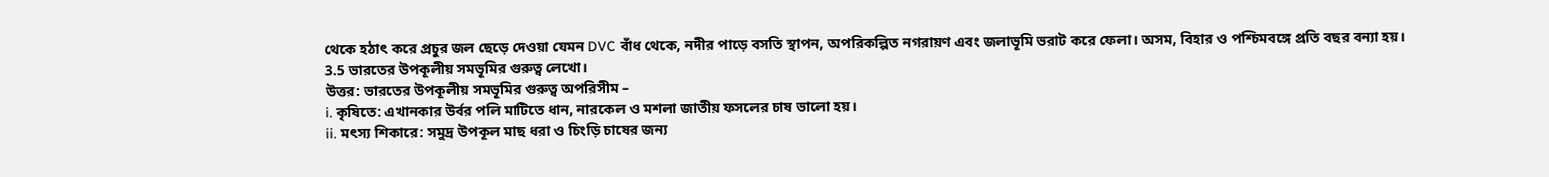থেকে হঠাৎ করে প্রচুর জল ছেড়ে দেওয়া যেমন DVC বাঁধ থেকে, নদীর পাড়ে বসতি স্থাপন, অপরিকল্পিত নগরায়ণ এবং জলাভূমি ভরাট করে ফেলা। অসম, বিহার ও পশ্চিমবঙ্গে প্রতি বছর বন্যা হয়।
3.5 ভারতের উপকূলীয় সমভূমির গুরুত্ব লেখো।
উত্তর: ভারতের উপকূলীয় সমভূমির গুরুত্ব অপরিসীম –
i. কৃষিতে: এখানকার উর্বর পলি মাটিতে ধান, নারকেল ও মশলা জাতীয় ফসলের চাষ ভালো হয়।
ii. মৎস্য শিকারে: সমুদ্র উপকূল মাছ ধরা ও চিংড়ি চাষের জন্য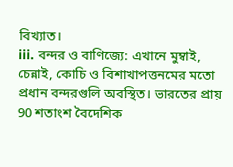বিখ্যাত।
iii. বন্দর ও বাণিজ্যে: এখানে মুম্বাই, চেন্নাই, কোচি ও বিশাখাপত্তনমের মতো প্রধান বন্দরগুলি অবস্থিত। ভারতের প্রায় 90 শতাংশ বৈদেশিক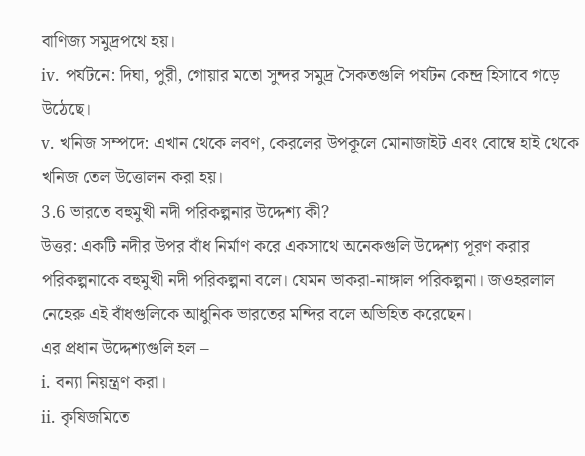বাণিজ্য সমুদ্রপথে হয়।
iv. পর্যটনে: দিঘা, পুরী, গোয়ার মতো সুন্দর সমুদ্র সৈকতগুলি পর্যটন কেন্দ্র হিসাবে গড়ে উঠেছে।
v. খনিজ সম্পদে: এখান থেকে লবণ, কেরলের উপকূলে মোনাজাইট এবং বোম্বে হাই থেকে খনিজ তেল উত্তোলন করা হয়।
3.6 ভারতে বহুমুখী নদী পরিকল্পনার উদ্দেশ্য কী?
উত্তর: একটি নদীর উপর বাঁধ নির্মাণ করে একসাথে অনেকগুলি উদ্দেশ্য পূরণ করার পরিকল্পনাকে বহুমুখী নদী পরিকল্পনা বলে। যেমন ভাকরা-নাঙ্গাল পরিকল্পনা। জওহরলাল নেহেরু এই বাঁধগুলিকে আধুনিক ভারতের মন্দির বলে অভিহিত করেছেন।
এর প্রধান উদ্দেশ্যগুলি হল –
i. বন্যা নিয়ন্ত্রণ করা।
ii. কৃষিজমিতে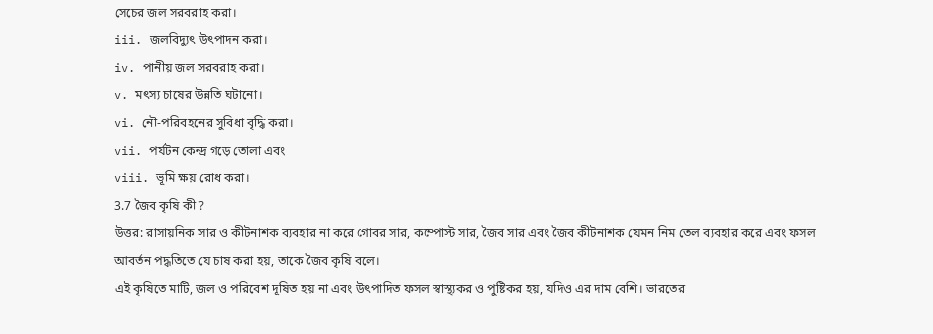সেচের জল সরবরাহ করা।
iii. জলবিদ্যুৎ উৎপাদন করা।
iv. পানীয় জল সরবরাহ করা।
v. মৎস্য চাষের উন্নতি ঘটানো।
vi. নৌ-পরিবহনের সুবিধা বৃদ্ধি করা।
vii. পর্যটন কেন্দ্র গড়ে তোলা এবং
viii. ভূমি ক্ষয় রোধ করা।
3.7 জৈব কৃষি কী?
উত্তর: রাসায়নিক সার ও কীটনাশক ব্যবহার না করে গোবর সার, কম্পোস্ট সার, জৈব সার এবং জৈব কীটনাশক যেমন নিম তেল ব্যবহার করে এবং ফসল আবর্তন পদ্ধতিতে যে চাষ করা হয়, তাকে জৈব কৃষি বলে।
এই কৃষিতে মাটি, জল ও পরিবেশ দূষিত হয় না এবং উৎপাদিত ফসল স্বাস্থ্যকর ও পুষ্টিকর হয়, যদিও এর দাম বেশি। ভারতের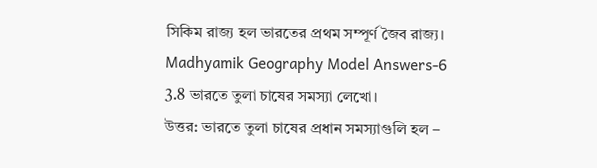সিকিম রাজ্য হল ভারতের প্রথম সম্পূর্ণ জৈব রাজ্য।
Madhyamik Geography Model Answers-6
3.8 ভারতে তুলা চাষের সমস্যা লেখো।
উত্তর: ভারতে তুলা চাষের প্রধান সমস্যাগুলি হল –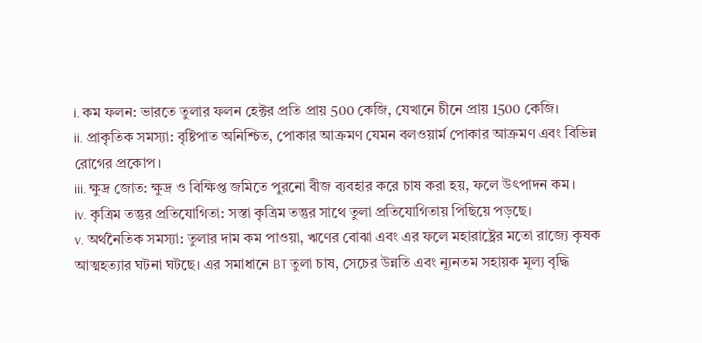i. কম ফলন: ভারতে তুলার ফলন হেক্টর প্রতি প্রায় 500 কেজি, যেখানে চীনে প্রায় 1500 কেজি।
ii. প্রাকৃতিক সমস্যা: বৃষ্টিপাত অনিশ্চিত, পোকার আক্রমণ যেমন বলওয়ার্ম পোকার আক্রমণ এবং বিভিন্ন রোগের প্রকোপ।
iii. ক্ষুদ্র জোত: ক্ষুদ্র ও বিক্ষিপ্ত জমিতে পুরনো বীজ ব্যবহার করে চাষ করা হয়, ফলে উৎপাদন কম।
iv. কৃত্রিম তন্তুর প্রতিযোগিতা: সস্তা কৃত্রিম তন্তুর সাথে তুলা প্রতিযোগিতায় পিছিয়ে পড়ছে।
v. অর্থনৈতিক সমস্যা: তুলার দাম কম পাওয়া, ঋণের বোঝা এবং এর ফলে মহারাষ্ট্রের মতো রাজ্যে কৃষক আত্মহত্যার ঘটনা ঘটছে। এর সমাধানে BT তুলা চাষ, সেচের উন্নতি এবং ন্যূনতম সহায়ক মূল্য বৃদ্ধি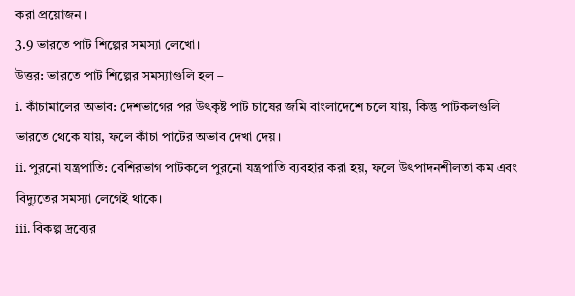করা প্রয়োজন।
3.9 ভারতে পাট শিল্পের সমস্যা লেখো।
উত্তর: ভারতে পাট শিল্পের সমস্যাগুলি হল –
i. কাঁচামালের অভাব: দেশভাগের পর উৎকৃষ্ট পাট চাষের জমি বাংলাদেশে চলে যায়, কিন্তু পাটকলগুলি ভারতে থেকে যায়, ফলে কাঁচা পাটের অভাব দেখা দেয়।
ii. পুরনো যন্ত্রপাতি: বেশিরভাগ পাটকলে পুরনো যন্ত্রপাতি ব্যবহার করা হয়, ফলে উৎপাদনশীলতা কম এবং বিদ্যুতের সমস্যা লেগেই থাকে।
iii. বিকল্প দ্রব্যের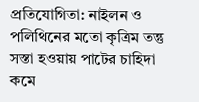প্রতিযোগিতা: নাইলন ও পলিথিনের মতো কৃত্রিম তন্তু সস্তা হওয়ায় পাটের চাহিদা কমে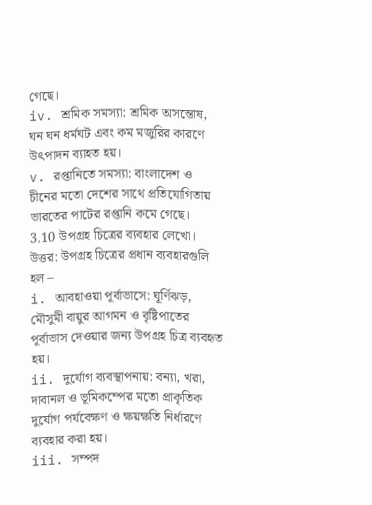গেছে।
iv. শ্রমিক সমস্যা: শ্রমিক অসন্তোষ, ঘন ঘন ধর্মঘট এবং কম মজুরির কারণে উৎপাদন ব্যাহত হয়।
v. রপ্তানিতে সমস্যা: বাংলাদেশ ও চীনের মতো দেশের সাথে প্রতিযোগিতায় ভারতের পাটের রপ্তানি কমে গেছে।
3.10 উপগ্রহ চিত্রের ব্যবহার লেখো।
উত্তর: উপগ্রহ চিত্রের প্রধান ব্যবহারগুলি হল –
i. আবহাওয়া পূর্বাভাসে: ঘূর্ণিঝড়, মৌসুমী বায়ুর আগমন ও বৃষ্টিপাতের পূর্বাভাস দেওয়ার জন্য উপগ্রহ চিত্র ব্যবহৃত হয়।
ii. দুর্যোগ ব্যবস্থাপনায়: বন্যা, খরা, দাবানল ও ভূমিকম্পের মতো প্রাকৃতিক দুর্যোগ পর্যবেক্ষণ ও ক্ষয়ক্ষতি নির্ধারণে ব্যবহার করা হয়।
iii. সম্পদ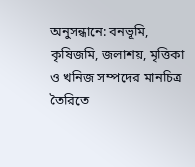অনুসন্ধানে: বনভূমি, কৃষিজমি, জলাশয়, মৃত্তিকা ও খনিজ সম্পদের মানচিত্র তৈরিতে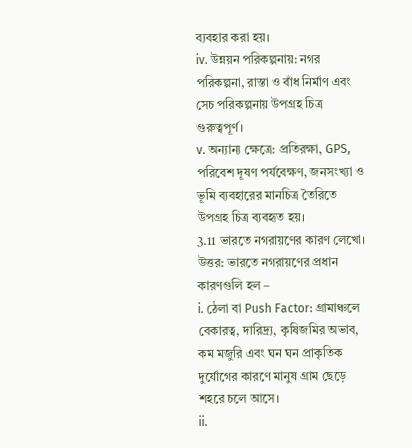ব্যবহার করা হয়।
iv. উন্নয়ন পরিকল্পনায়: নগর পরিকল্পনা, রাস্তা ও বাঁধ নির্মাণ এবং সেচ পরিকল্পনায় উপগ্রহ চিত্র গুরুত্বপূর্ণ।
v. অন্যান্য ক্ষেত্রে: প্রতিরক্ষা, GPS, পরিবেশ দূষণ পর্যবেক্ষণ, জনসংখ্যা ও ভূমি ব্যবহারের মানচিত্র তৈরিতে উপগ্রহ চিত্র ব্যবহৃত হয়।
3.11 ভারতে নগরায়ণের কারণ লেখো।
উত্তর: ভারতে নগরায়ণের প্রধান কারণগুলি হল –
i. ঠেলা বা Push Factor: গ্রামাঞ্চলে বেকারত্ব, দারিদ্র্য, কৃষিজমির অভাব, কম মজুরি এবং ঘন ঘন প্রাকৃতিক দুর্যোগের কারণে মানুষ গ্রাম ছেড়ে শহরে চলে আসে।
ii.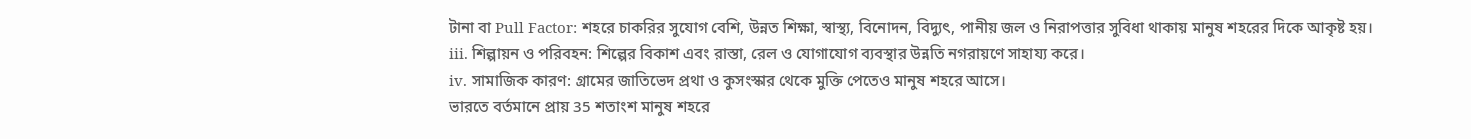টানা বা Pull Factor: শহরে চাকরির সুযোগ বেশি, উন্নত শিক্ষা, স্বাস্থ্য, বিনোদন, বিদ্যুৎ, পানীয় জল ও নিরাপত্তার সুবিধা থাকায় মানুষ শহরের দিকে আকৃষ্ট হয়।
iii. শিল্পায়ন ও পরিবহন: শিল্পের বিকাশ এবং রাস্তা, রেল ও যোগাযোগ ব্যবস্থার উন্নতি নগরায়ণে সাহায্য করে।
iv. সামাজিক কারণ: গ্রামের জাতিভেদ প্রথা ও কুসংস্কার থেকে মুক্তি পেতেও মানুষ শহরে আসে।
ভারতে বর্তমানে প্রায় 35 শতাংশ মানুষ শহরে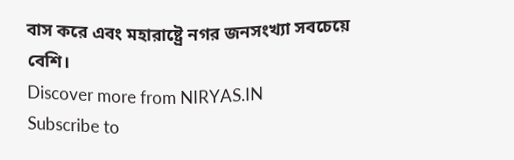বাস করে এবং মহারাষ্ট্রে নগর জনসংখ্যা সবচেয়ে বেশি।
Discover more from NIRYAS.IN
Subscribe to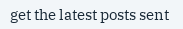get the latest posts sent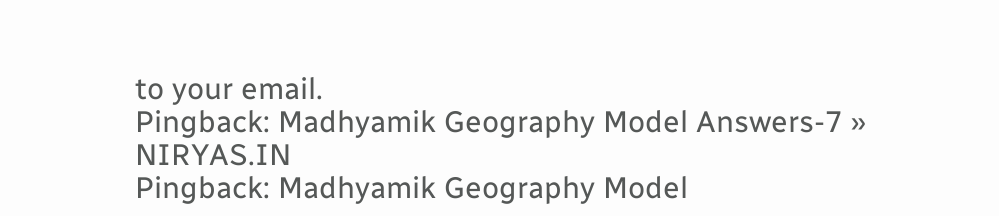to your email.
Pingback: Madhyamik Geography Model Answers-7 » NIRYAS.IN
Pingback: Madhyamik Geography Model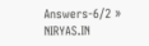Answers-6/2 » NIRYAS.IN